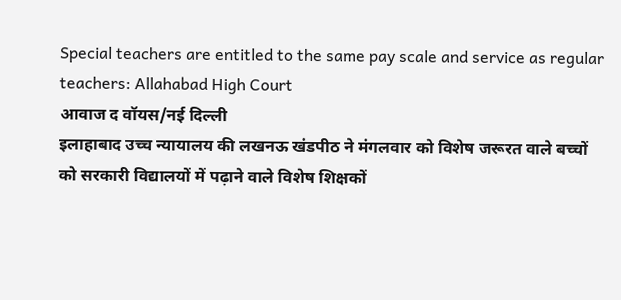Special teachers are entitled to the same pay scale and service as regular teachers: Allahabad High Court
आवाज द वॉयस/नई दिल्ली
इलाहाबाद उच्च न्यायालय की लखनऊ खंडपीठ ने मंगलवार को विशेष जरूरत वाले बच्चों को सरकारी विद्यालयों में पढ़ाने वाले विशेष शिक्षकों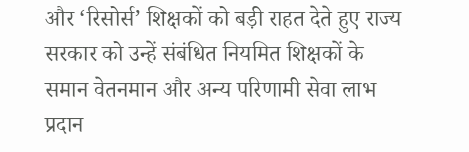और ‘रिसोर्स’ शिक्षकों को बड़ी राहत देते हुए राज्य सरकार को उन्हें संबंधित नियमित शिक्षकों के समान वेतनमान और अन्य परिणामी सेवा लाभ प्रदान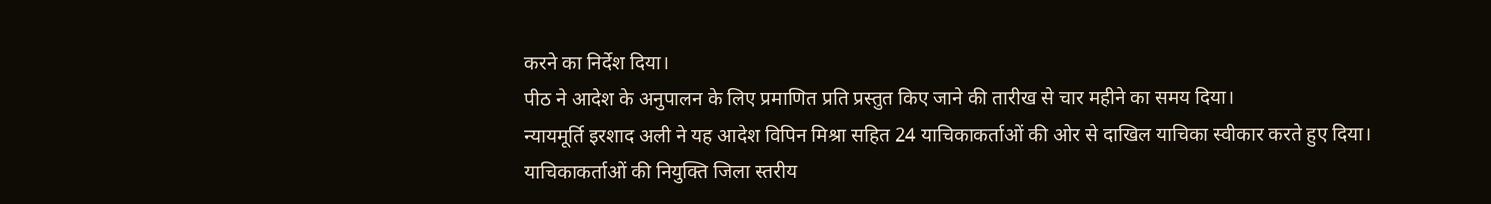करने का निर्देश दिया।
पीठ ने आदेश के अनुपालन के लिए प्रमाणित प्रति प्रस्तुत किए जाने की तारीख से चार महीने का समय दिया।
न्यायमूर्ति इरशाद अली ने यह आदेश विपिन मिश्रा सहित 24 याचिकाकर्ताओं की ओर से दाखिल याचिका स्वीकार करते हुए दिया।
याचिकाकर्ताओं की नियुक्ति जिला स्तरीय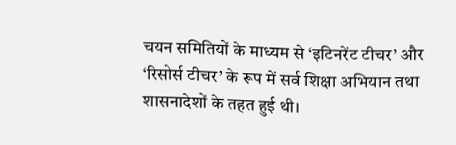चयन समितियों के माध्यम से ‘इटिनरेंट टीचर’ और ‘रिसोर्स टीचर’ के रूप में सर्व शिक्षा अभियान तथा शासनादेशों के तहत हुई थी।